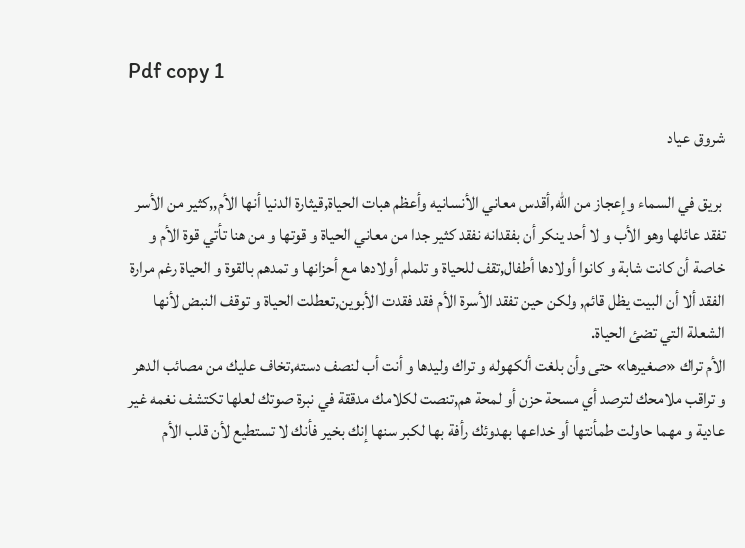Pdf copy 1

شروق عياد

 بريق في السماء وإعجاز من الله,أقدس معاني الأنسانيه وأعظم هبات الحياة,قيثارة الدنيا أنها الأم,,كثير من الأسر تفقد عائلها وهو الأب و لا أحد ينكر أن بفقدانه نفقد كثير جدا من معاني الحياة و قوتها و من هنا تأتي قوة الأم و خاصة أن كانت شابة و كانوا أولادها أطفال,تقف للحياة و تلملم أولادها مع أحزانها و تمدهم بالقوة و الحياة رغم مرارة الفقد ألا أن البيت يظل قائم, ولكن حين تفقد الأسرة الأم فقد فقدت الأبوين,تعطلت الحياة و توقف النبض لأنها الشعلة التي تضئ الحياة.
الأم تراك «صغيرها» حتى وأن بلغت ألكهوله و تراك وليدها و أنت أب لنصف دسته,تخاف عليك من مصائب الدهر و تراقب ملامحك لترصد أي مسحة حزن أو لمحة هم,تنصت لكلامك مدققة في نبرة صوتك لعلها تكتشف نغمه غير عادية و مهما حاولت طمأنتها أو خداعها بهدوئك رأفة بها لكبر سنها إنك بخير فأنك لا تستطيع لأن قلب الأم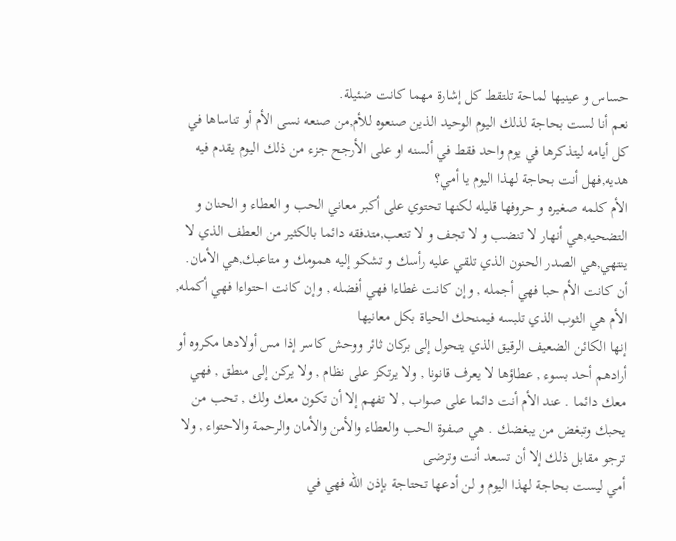حساس و عينيها لماحة تلتقط كل إشارة مهما كانت ضئيلة.
نعم أنا لست بحاجة لذلك اليوم الوحيد الذين صنعوه للأم,من صنعه نسى الأم أو تناساها في كل أيامه ليتذكرها في يوم واحد فقط في ألسنه او على الأرجح جزء من ذلك اليوم يقدم فيه هديه,فهل أنت بحاجة لهذا اليوم يا أمي؟
الأم كلمه صغيره و حروفها قليله لكنها تحتوي على أكبر معاني الحب و العطاء و الحنان و التضحيه,هي أنهار لا تنضب و لا تجف و لا تتعب,متدفقه دائما بالكثير من العطف الذي لا ينتهي,هي الصدر الحنون الذي تلقي عليه رأسك و تشكو إليه همومك و متاعبك,هي الأمان.
أن كانت الأم حبا فهي أجمله , وإن كانت غطاءا فهي أفضله , وإن كانت احتواءا فهي أكمله, الأم هي الثوب الذي تلبسه فيمنحك الحياة بكل معانيها
إنها الكائن الضعيف الرقيق الذي يتحول إلى بركان ثائر ووحش كاسر إذا مس أولادها مكروه أو أرادهم أحد بسوء , عطاؤها لا يعرف قانونا , ولا يرتكز على نظام , ولا يركن إلى منطق , فهي معك دائما . عند الأم أنت دائما على صواب , لا تفهم إلا أن تكون معك ولك , تحب من يحبك وتبغض من يبغضك . هي صفوة الحب والعطاء والأمن والأمان والرحمة والاحتواء , ولا ترجو مقابل ذلك إلا أن تسعد أنت وترضى
أمي ليست بحاجة لهذا اليوم و لن أدعها تحتاجة بإذن الله فهي في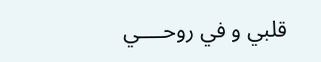قلبي و في روحــــي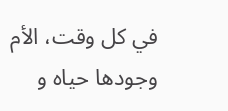في كل وقت، الأم وجودها حياه و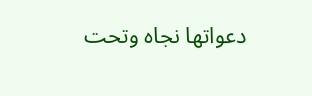دعواتها نجاه وتحت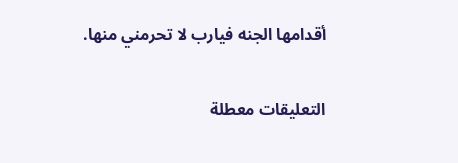أقدامها الجنه فيارب لا تحرمني منها.

التعليقات معطلة